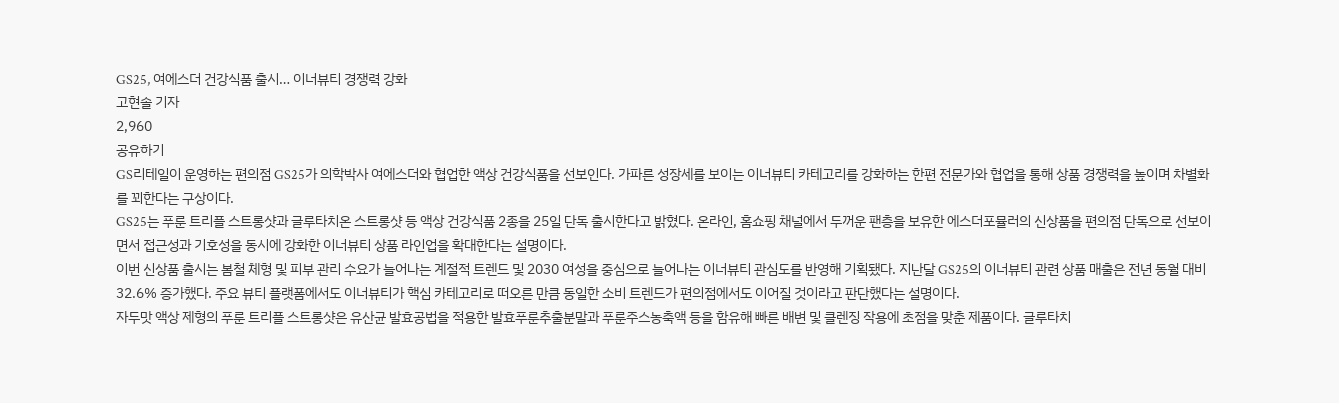GS25, 여에스더 건강식품 출시… 이너뷰티 경쟁력 강화
고현솔 기자
2,960
공유하기
GS리테일이 운영하는 편의점 GS25가 의학박사 여에스더와 협업한 액상 건강식품을 선보인다. 가파른 성장세를 보이는 이너뷰티 카테고리를 강화하는 한편 전문가와 협업을 통해 상품 경쟁력을 높이며 차별화를 꾀한다는 구상이다.
GS25는 푸룬 트리플 스트롱샷과 글루타치온 스트롱샷 등 액상 건강식품 2종을 25일 단독 출시한다고 밝혔다. 온라인, 홈쇼핑 채널에서 두꺼운 팬층을 보유한 에스더포뮬러의 신상품을 편의점 단독으로 선보이면서 접근성과 기호성을 동시에 강화한 이너뷰티 상품 라인업을 확대한다는 설명이다.
이번 신상품 출시는 봄철 체형 및 피부 관리 수요가 늘어나는 계절적 트렌드 및 2030 여성을 중심으로 늘어나는 이너뷰티 관심도를 반영해 기획됐다. 지난달 GS25의 이너뷰티 관련 상품 매출은 전년 동월 대비 32.6% 증가했다. 주요 뷰티 플랫폼에서도 이너뷰티가 핵심 카테고리로 떠오른 만큼 동일한 소비 트렌드가 편의점에서도 이어질 것이라고 판단했다는 설명이다.
자두맛 액상 제형의 푸룬 트리플 스트롱샷은 유산균 발효공법을 적용한 발효푸룬추출분말과 푸룬주스농축액 등을 함유해 빠른 배변 및 클렌징 작용에 초점을 맞춘 제품이다. 글루타치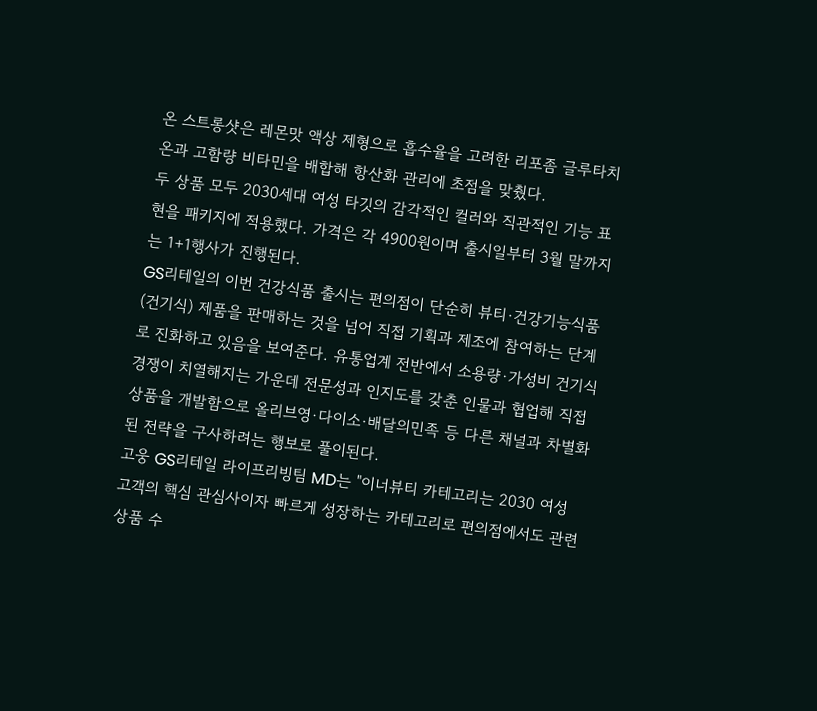온 스트롱샷은 레몬맛 액상 제형으로 흡수율을 고려한 리포좀 글루타치온과 고함량 비타민을 배합해 항산화 관리에 초점을 맞췄다.
두 상품 모두 2030세대 여성 타깃의 감각적인 컬러와 직관적인 기능 표현을 패키지에 적용했다. 가격은 각 4900원이며 출시일부터 3월 말까지는 1+1행사가 진행된다.
GS리테일의 이번 건강식품 출시는 편의점이 단순히 뷰티·건강기능식품(건기식) 제품을 판매하는 것을 넘어 직접 기획과 제조에 참여하는 단계로 진화하고 있음을 보여준다. 유통업계 전반에서 소용량·가성비 건기식 경쟁이 치열해지는 가운데 전문성과 인지도를 갖춘 인물과 협업해 직접 상품을 개발함으로 올리브영·다이소·배달의민족 등 다른 채널과 차별화된 전략을 구사하려는 행보로 풀이된다.
고웅 GS리테일 라이프리빙팀 MD는 "이너뷰티 카테고리는 2030 여성 고객의 핵심 관심사이자 빠르게 성장하는 카테고리로 편의점에서도 관련 상품 수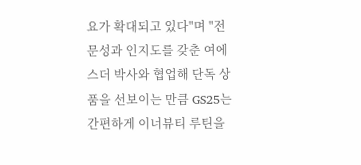요가 확대되고 있다"며 "전문성과 인지도를 갖춘 여에스더 박사와 협업해 단독 상품을 선보이는 만큼 GS25는 간편하게 이너뷰티 루틴을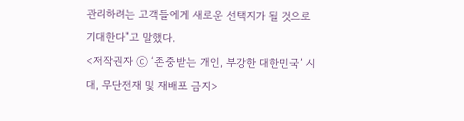관리하려는 고객들에게 새로운 선택지가 될 것으로 기대한다"고 말했다.
<저작권자 ⓒ ‘존중받는 개인, 부강한 대한민국’ 시대, 무단전재 및 재배포 금지>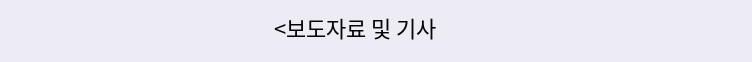<보도자료 및 기사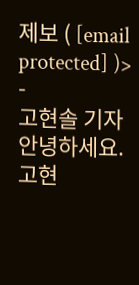제보 ( [email protected] )>
-
고현솔 기자
안녕하세요. 고현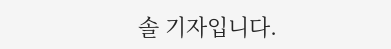솔 기자입니다.